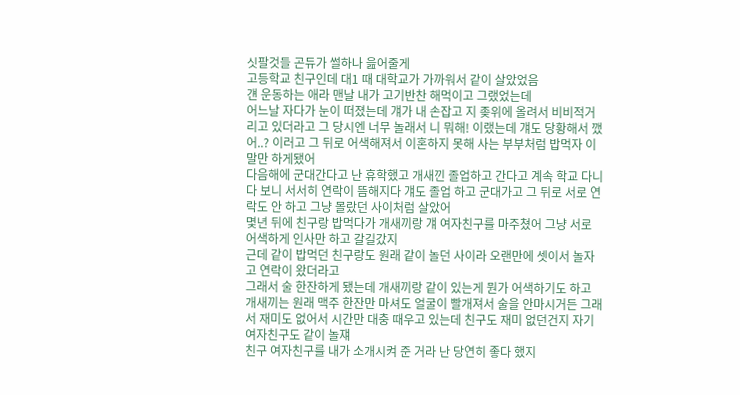싯팔것들 곤듀가 썰하나 읊어줄게
고등학교 친구인데 대1 때 대학교가 가까워서 같이 살았었음
걘 운동하는 애라 맨날 내가 고기반찬 해먹이고 그랬었는데
어느날 자다가 눈이 떠졌는데 걔가 내 손잡고 지 좆위에 올려서 비비적거리고 있더라고 그 당시엔 너무 놀래서 니 뭐해! 이랬는데 걔도 당황해서 깼어..? 이러고 그 뒤로 어색해져서 이혼하지 못해 사는 부부처럼 밥먹자 이 말만 하게됐어
다음해에 군대간다고 난 휴학했고 개새낀 졸업하고 간다고 계속 학교 다니다 보니 서서히 연락이 뜸해지다 걔도 졸업 하고 군대가고 그 뒤로 서로 연락도 안 하고 그냥 몰랐던 사이처럼 살았어
몇년 뒤에 친구랑 밥먹다가 개새끼랑 걔 여자친구를 마주쳤어 그냥 서로 어색하게 인사만 하고 갈길갔지
근데 같이 밥먹던 친구랑도 원래 같이 놀던 사이라 오랜만에 셋이서 놀자고 연락이 왔더라고
그래서 술 한잔하게 됐는데 개새끼랑 같이 있는게 뭔가 어색하기도 하고 개새끼는 원래 맥주 한잔만 마셔도 얼굴이 빨개져서 술을 안마시거든 그래서 재미도 없어서 시간만 대충 때우고 있는데 친구도 재미 없던건지 자기 여자친구도 같이 놀쟤
친구 여자친구를 내가 소개시켜 준 거라 난 당연히 좋다 했지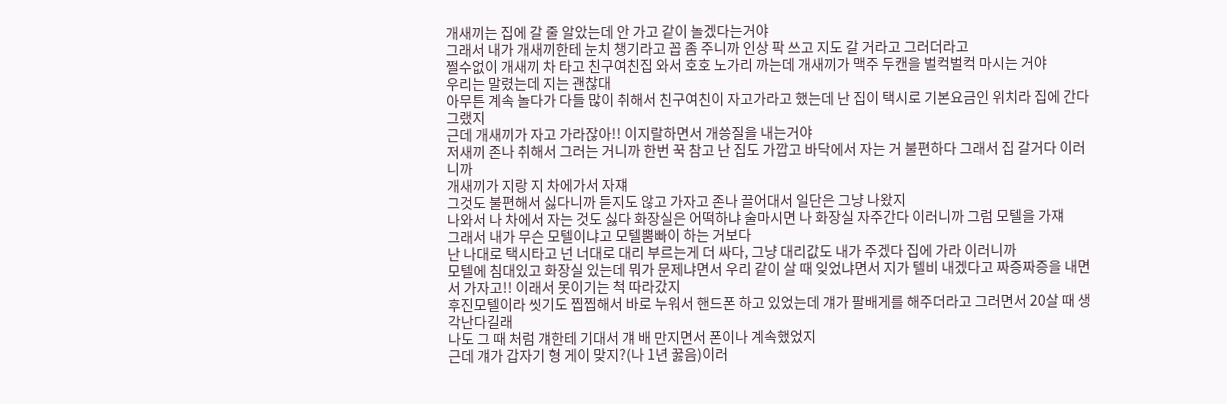개새끼는 집에 갈 줄 알았는데 안 가고 같이 놀겠다는거야
그래서 내가 개새끼한테 눈치 챙기라고 꼽 좀 주니까 인상 팍 쓰고 지도 갈 거라고 그러더라고
쩔수없이 개새끼 차 타고 친구여친집 와서 호호 노가리 까는데 개새끼가 맥주 두캔을 벌컥벌컥 마시는 거야
우리는 말렸는데 지는 괜찮대
아무튼 계속 놀다가 다들 많이 취해서 친구여친이 자고가라고 했는데 난 집이 택시로 기본요금인 위치라 집에 간다그랬지
근데 개새끼가 자고 가라잖아!! 이지랄하면서 개씅질을 내는거야
저새끼 존나 취해서 그러는 거니까 한번 꾹 참고 난 집도 가깝고 바닥에서 자는 거 불편하다 그래서 집 갈거다 이러니까
개새끼가 지랑 지 차에가서 자쟤
그것도 불편해서 싫다니까 듣지도 않고 가자고 존나 끌어대서 일단은 그냥 나왔지
나와서 나 차에서 자는 것도 싫다 화장실은 어떡하냐 술마시면 나 화장실 자주간다 이러니까 그럼 모텔을 가쟤
그래서 내가 무슨 모텔이냐고 모텔뿜빠이 하는 거보다
난 나대로 택시타고 넌 너대로 대리 부르는게 더 싸다, 그냥 대리값도 내가 주겠다 집에 가라 이러니까
모텔에 침대있고 화장실 있는데 뭐가 문제냐면서 우리 같이 살 때 잊었냐면서 지가 텔비 내겠다고 짜증짜증을 내면서 가자고!! 이래서 못이기는 척 따라갔지
후진모텔이라 씻기도 찝찝해서 바로 누워서 핸드폰 하고 있었는데 걔가 팔배게를 해주더라고 그러면서 20살 때 생각난다길래
나도 그 때 처럼 걔한테 기대서 걔 배 만지면서 폰이나 계속했었지
근데 걔가 갑자기 형 게이 맞지?(나 1년 꿇음)이러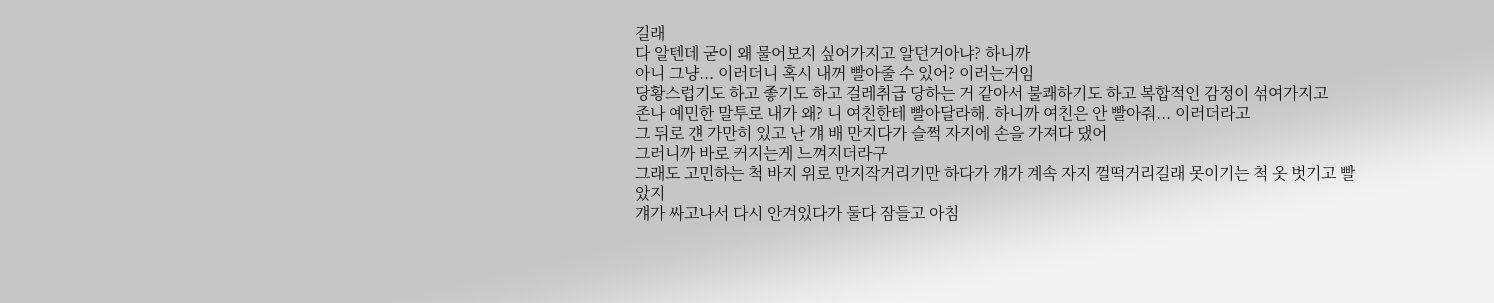길래
다 알텐데 굳이 왜 물어보지 싶어가지고 알던거아냐? 하니까
아니 그냥... 이러더니 혹시 내꺼 빨아줄 수 있어? 이러는거임
당황스럽기도 하고 좋기도 하고 걸레취급 당하는 거 같아서 불쾌하기도 하고 복합적인 감정이 섞여가지고
존나 예민한 말투로 내가 왜? 니 여친한테 빨아달라해. 하니까 여친은 안 빨아줘... 이러더라고
그 뒤로 걘 가만히 있고 난 걔 배 만지다가 슬쩍 자지에 손을 가져다 댔어
그러니까 바로 커지는게 느껴지더라구
그래도 고민하는 척 바지 위로 만지작거리기만 하다가 걔가 계속 자지 껄떡거리길래 못이기는 척 옷 벗기고 빨았지
걔가 싸고나서 다시 안겨있다가 둘다 잠들고 아침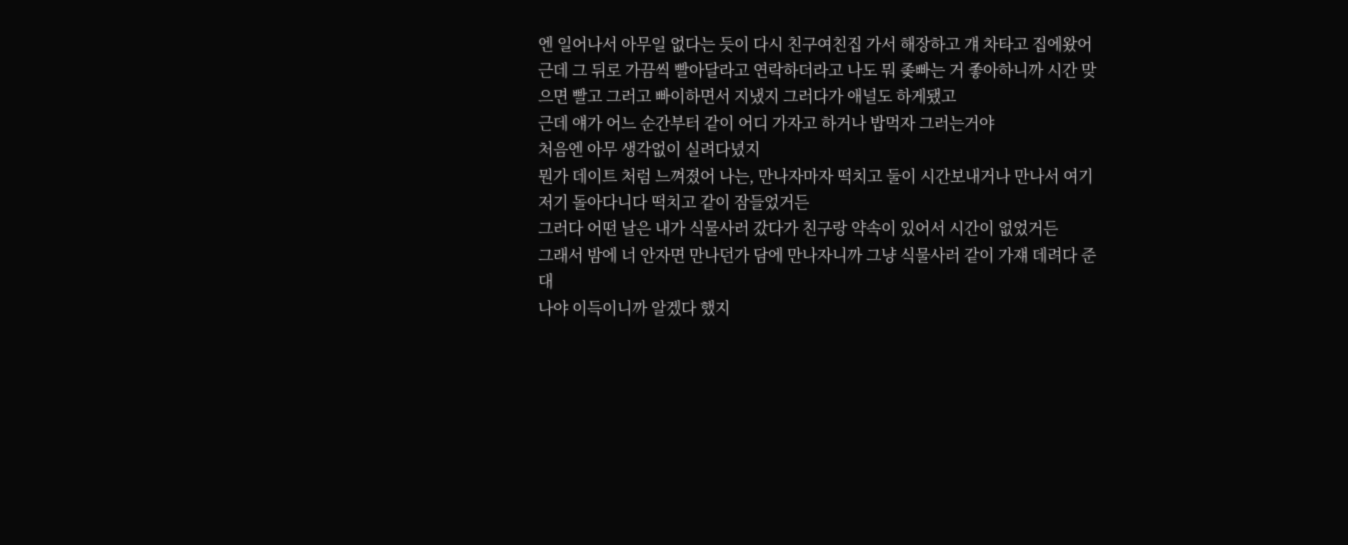엔 일어나서 아무일 없다는 듯이 다시 친구여친집 가서 해장하고 걔 차타고 집에왔어
근데 그 뒤로 가끔씩 빨아달라고 연락하더라고 나도 뭐 좆빠는 거 좋아하니까 시간 맞으면 빨고 그러고 빠이하면서 지냈지 그러다가 애널도 하게됐고
근데 얘가 어느 순간부터 같이 어디 가자고 하거나 밥먹자 그러는거야
처음엔 아무 생각없이 실려다녔지
뭔가 데이트 처럼 느껴졌어 나는, 만나자마자 떡치고 둘이 시간보내거나 만나서 여기저기 돌아다니다 떡치고 같이 잠들었거든
그러다 어떤 날은 내가 식물사러 갔다가 친구랑 약속이 있어서 시간이 없었거든
그래서 밤에 너 안자면 만나던가 담에 만나자니까 그냥 식물사러 같이 가쟤 데려다 준대
나야 이득이니까 알겠다 했지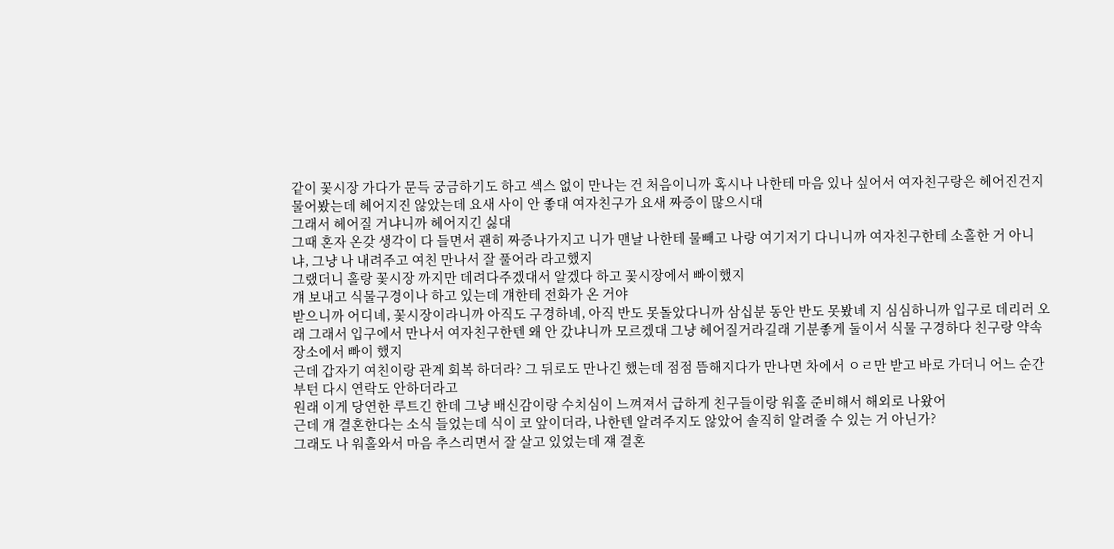같이 꽃시장 가다가 문득 궁금하기도 하고 섹스 없이 만나는 건 처음이니까 혹시나 나한테 마음 있나 싶어서 여자친구랑은 헤어진건지 물어봤는데 헤어지진 않았는데 요새 사이 안 좋대 여자친구가 요새 짜증이 많으시대
그래서 헤어질 거냐니까 헤어지긴 싫대
그때 혼자 온갖 생각이 다 들면서 괜히 짜증나가지고 니가 맨날 나한테 물빼고 나랑 여기저기 다니니까 여자친구한테 소홀한 거 아니냐, 그냥 나 내려주고 여친 만나서 잘 풀어라 라고했지
그랬더니 홀랑 꽃시장 까지만 데려다주겠대서 알겠다 하고 꽃시장에서 빠이했지
걔 보내고 식물구경이나 하고 있는데 걔한테 전화가 온 거야
받으니까 어디녜, 꽃시장이라니까 아직도 구경하녜, 아직 반도 못돌았다니까 삼십분 동안 반도 못봤녜 지 심심하니까 입구로 데리러 오래 그래서 입구에서 만나서 여자친구한텐 왜 안 갔냐니까 모르겠대 그냥 헤어질거라길래 기분좋게 둘이서 식물 구경하다 친구랑 약속장소에서 빠이 했지
근데 갑자기 여친이랑 관계 회복 하더라? 그 뒤로도 만나긴 했는데 점점 뜸해지다가 만나면 차에서 ㅇㄹ만 받고 바로 가더니 어느 순간부턴 다시 연락도 안하더라고
원래 이게 당연한 루트긴 한데 그냥 배신감이랑 수치심이 느껴져서 급하게 친구들이랑 워홀 준비해서 해외로 나왔어
근데 걔 결혼한다는 소식 들었는데 식이 코 앞이더라, 나한텐 알려주지도 않았어 솔직히 알려줄 수 있는 거 아닌가?
그래도 나 워홀와서 마음 추스리면서 잘 살고 있었는데 쟤 결혼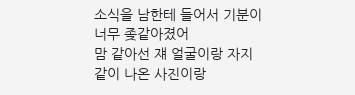소식을 남한테 들어서 기분이 너무 좆같아졌어
맘 같아선 쟤 얼굴이랑 자지 같이 나온 사진이랑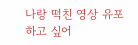나랑 떡친 영상 유포하고 싶어